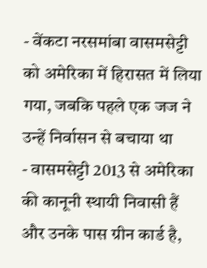- वेंकटा नरसमांबा वासमसेट्टी को अमेरिका में हिरासत में लिया गया, जबकि पहले एक जज ने उन्हें निर्वासन से बचाया था
- वासमसेट्टी 2013 से अमेरिका की कानूनी स्थायी निवासी हैं और उनके पास ग्रीन कार्ड है,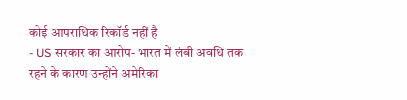कोई आपराधिक रिकॉर्ड नहीं है
- US सरकार का आरोप- भारत में लंबी अवधि तक रहने के कारण उन्होंने अमेरिका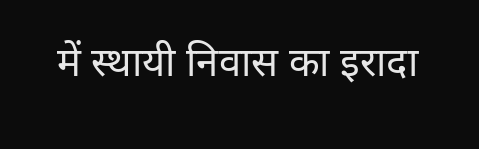में स्थायी निवास का इरादा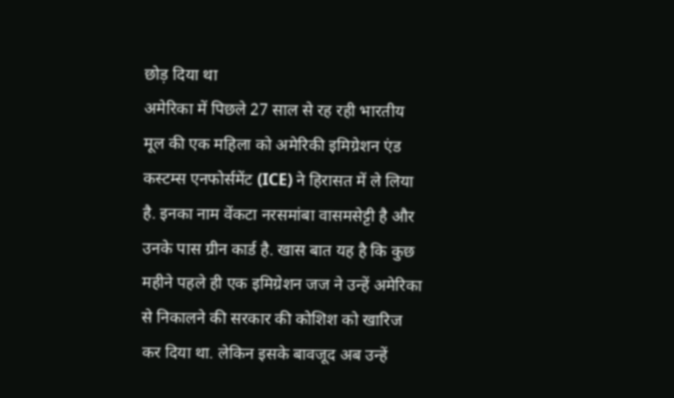छोड़ दिया था
अमेरिका में पिछले 27 साल से रह रही भारतीय मूल की एक महिला को अमेरिकी इमिग्रेशन एंड कस्टम्स एनफोर्समेंट (ICE) ने हिरासत में ले लिया है. इनका नाम वेंकटा नरसमांबा वासमसेट्टी है और उनके पास ग्रीन कार्ड है. खास बात यह है कि कुछ महीने पहले ही एक इमिग्रेशन जज ने उन्हें अमेरिका से निकालने की सरकार की कोशिश को खारिज कर दिया था. लेकिन इसके बावजूद अब उन्हें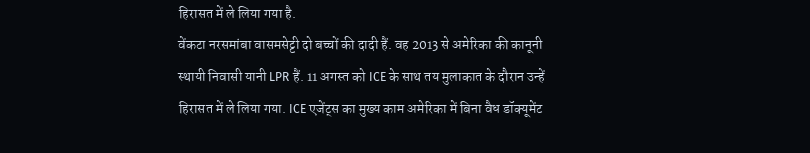हिरासत में ले लिया गया है.
वेंकटा नरसमांबा वासमसेट्टी दो बच्चों की दादी हैं. वह 2013 से अमेरिका की कानूनी स्थायी निवासी यानी LPR हैं. 11 अगस्त को ICE के साथ तय मुलाकात के दौरान उन्हें हिरासत में ले लिया गया. ICE एजेंट्स का मुख्य काम अमेरिका में बिना वैध डॉक्यूमेंट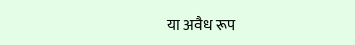या अवैध रूप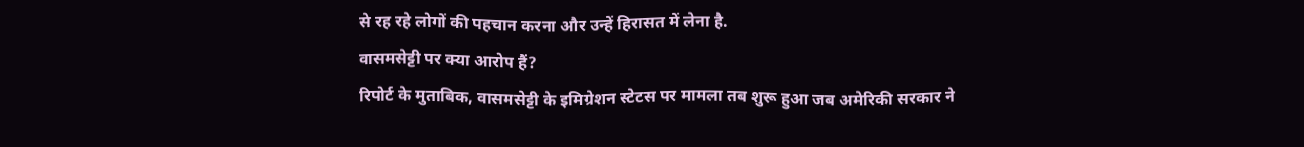से रह रहे लोगों की पहचान करना और उन्हें हिरासत में लेना है.
वासमसेट्टी पर क्या आरोप हैं?
रिपोर्ट के मुताबिक, वासमसेट्टी के इमिग्रेशन स्टेटस पर मामला तब शुरू हुआ जब अमेरिकी सरकार ने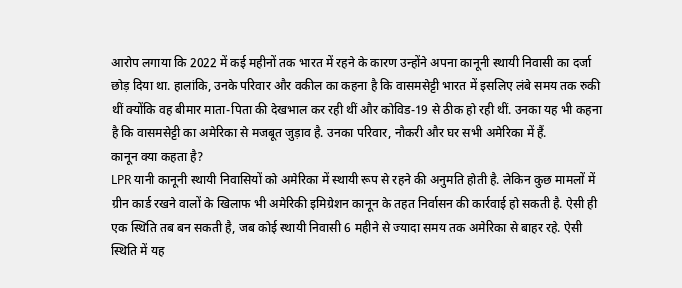आरोप लगाया कि 2022 में कई महीनों तक भारत में रहने के कारण उन्होंने अपना कानूनी स्थायी निवासी का दर्जा छोड़ दिया था. हालांकि, उनके परिवार और वकील का कहना है कि वासमसेट्टी भारत में इसलिए लंबे समय तक रुकी थीं क्योंकि वह बीमार माता-पिता की देखभाल कर रही थीं और कोविड-19 से ठीक हो रही थीं. उनका यह भी कहना है कि वासमसेट्टी का अमेरिका से मजबूत जुड़ाव है. उनका परिवार, नौकरी और घर सभी अमेरिका में हैं.
कानून क्या कहता है?
LPR यानी कानूनी स्थायी निवासियों को अमेरिका में स्थायी रूप से रहने की अनुमति होती है. लेकिन कुछ मामलों में ग्रीन कार्ड रखने वालों के खिलाफ भी अमेरिकी इमिग्रेशन कानून के तहत निर्वासन की कार्रवाई हो सकती है. ऐसी ही एक स्थिति तब बन सकती है, जब कोई स्थायी निवासी 6 महीने से ज्यादा समय तक अमेरिका से बाहर रहे. ऐसी स्थिति में यह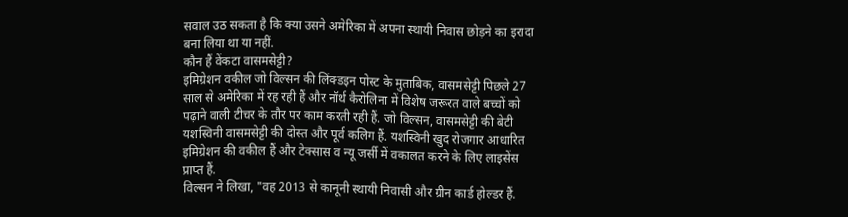सवाल उठ सकता है कि क्या उसने अमेरिका में अपना स्थायी निवास छोड़ने का इरादा बना लिया था या नहीं.
कौन हैं वेंकटा वासमसेट्टी?
इमिग्रेशन वकील जो विल्सन की लिंक्डइन पोस्ट के मुताबिक, वासमसेट्टी पिछले 27 साल से अमेरिका में रह रही हैं और नॉर्थ कैरोलिना में विशेष जरूरत वाले बच्चों को पढ़ाने वाली टीचर के तौर पर काम करती रही हैं. जो विल्सन, वासमसेट्टी की बेटी यशस्विनी वासमसेट्टी की दोस्त और पूर्व कलिग हैं. यशस्विनी खुद रोजगार आधारित इमिग्रेशन की वकील हैं और टेक्सास व न्यू जर्सी में वकालत करने के लिए लाइसेंस प्राप्त हैं.
विल्सन ने लिखा, "वह 2013 से कानूनी स्थायी निवासी और ग्रीन कार्ड होल्डर हैं.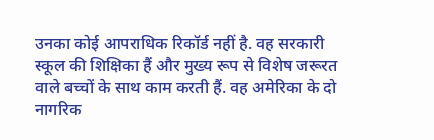उनका कोई आपराधिक रिकॉर्ड नहीं है. वह सरकारी स्कूल की शिक्षिका हैं और मुख्य रूप से विशेष जरूरत वाले बच्चों के साथ काम करती हैं. वह अमेरिका के दो नागरिक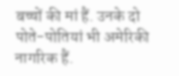बच्चों की मां हैं. उनके दो पोते-पोतियां भी अमेरिकी नागरिक हैं.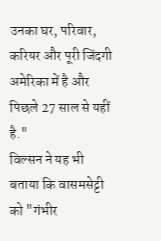उनका घर, परिवार, करियर और पूरी जिंदगी अमेरिका में है और पिछले 27 साल से यहीं है."
विल्सन ने यह भी बताया कि वासमसेट्टी को "गंभीर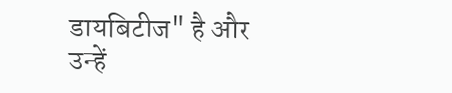डायबिटीज" है और उन्हें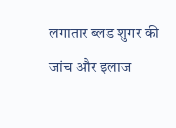लगातार ब्लड शुगर की जांच और इलाज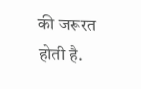की जरूरत होती है.